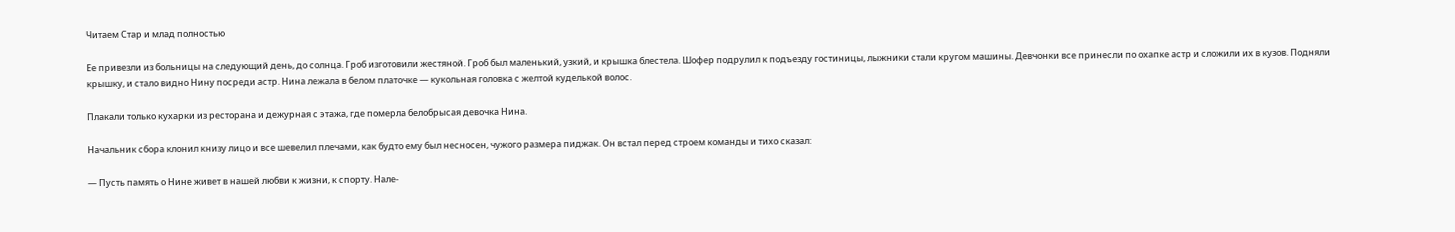Читаем Стар и млад полностью

Ее привезли из больницы на следующий день, до солнца. Гроб изготовили жестяной. Гроб был маленький, узкий, и крышка блестела. Шофер подрулил к подъезду гостиницы, лыжники стали кругом машины. Девчонки все принесли по охапке астр и сложили их в кузов. Подняли крышку, и стало видно Нину посреди астр. Нина лежала в белом платочке — кукольная головка с желтой куделькой волос.

Плакали только кухарки из ресторана и дежурная с этажа, где померла белобрысая девочка Нина.

Начальник сбора клонил книзу лицо и все шевелил плечами, как будто ему был несносен, чужого размера пиджак. Он встал перед строем команды и тихо сказал:

— Пусть память о Нине живет в нашей любви к жизни, к спорту. Нале-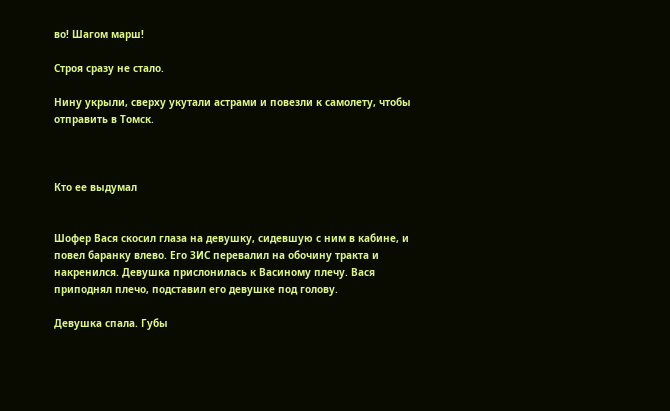во! Шагом марш!

Строя сразу не стало.

Нину укрыли, сверху укутали астрами и повезли к самолету, чтобы отправить в Томск.



Кто ее выдумал


Шофер Вася скосил глаза на девушку, сидевшую с ним в кабине, и повел баранку влево. Его ЗИС перевалил на обочину тракта и накренился. Девушка прислонилась к Васиному плечу. Вася приподнял плечо, подставил его девушке под голову.

Девушка спала. Губы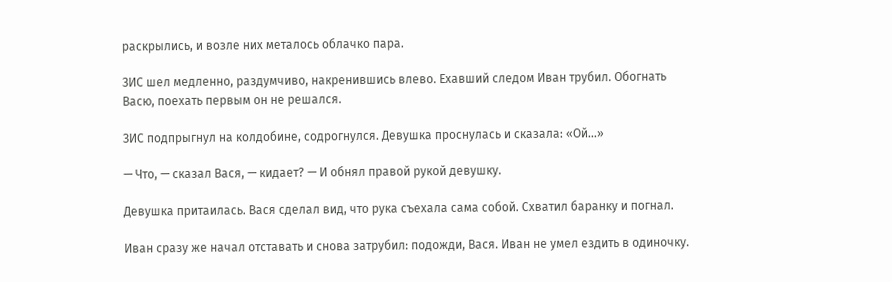раскрылись, и возле них металось облачко пара.

ЗИС шел медленно, раздумчиво, накренившись влево. Ехавший следом Иван трубил. Обогнать Васю, поехать первым он не решался.

ЗИС подпрыгнул на колдобине, содрогнулся. Девушка проснулась и сказала: «Ой...»

— Что, — сказал Вася, — кидает? — И обнял правой рукой девушку.

Девушка притаилась. Вася сделал вид, что рука съехала сама собой. Схватил баранку и погнал.

Иван сразу же начал отставать и снова затрубил: подожди, Вася. Иван не умел ездить в одиночку.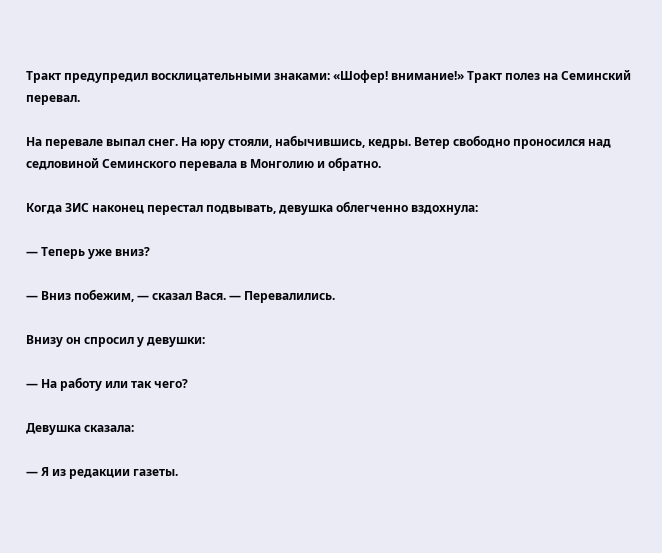Тракт предупредил восклицательными знаками: «Шофер! внимание!» Тракт полез на Семинский перевал.

На перевале выпал снег. На юру стояли, набычившись, кедры. Ветер свободно проносился над седловиной Семинского перевала в Монголию и обратно.

Когда ЗИС наконец перестал подвывать, девушка облегченно вздохнула:

— Теперь уже вниз?

— Вниз побежим, — сказал Вася. — Перевалились.

Внизу он спросил у девушки:

— На работу или так чего?

Девушка сказала:

— Я из редакции газеты.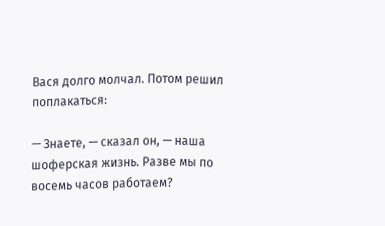Вася долго молчал. Потом решил поплакаться:

— Знаете, — сказал он, — наша шоферская жизнь. Разве мы по восемь часов работаем?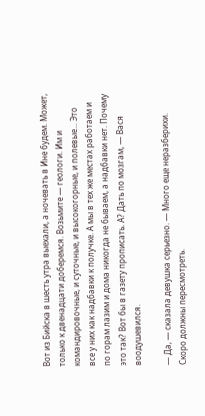Вот из Бийска в шесть утра выехали, а ночевать в Ине будем. Может, только к двенадцати доберемся. Возьмите — геологи. Им и командировочные, и суточные, и высокогорные, и полевые... Это все у них как надбавки к получке. А мы в тех же местах работаем и по горам лазим и дома никогда не бываем, а надбавки нет. Почему это так? Вот бы в газету прописать. А? Дать по мозгам, — Вася воодушевился.

— Да, — сказала девушка серьезно. — Много еще неразберихи. Скоро должны пересмотреть.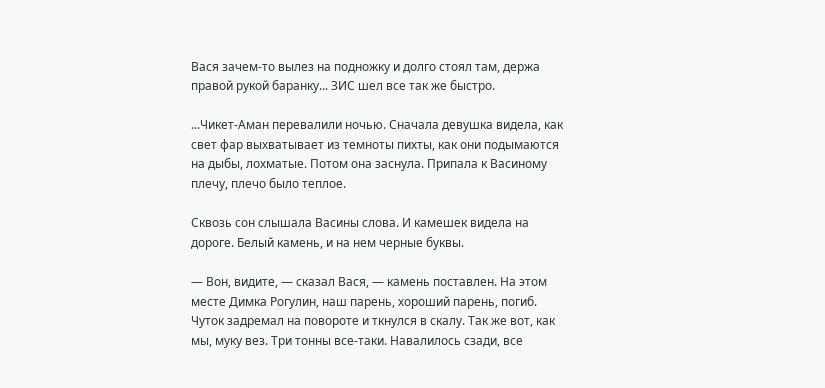Вася зачем-то вылез на подножку и долго стоял там, держа правой рукой баранку... ЗИС шел все так же быстро.

...Чикет-Аман перевалили ночью. Сначала девушка видела, как свет фар выхватывает из темноты пихты, как они подымаются на дыбы, лохматые. Потом она заснула. Припала к Васиному плечу, плечо было теплое.

Сквозь сон слышала Васины слова. И камешек видела на дороге. Белый камень, и на нем черные буквы.

— Вон, видите, — сказал Вася, — камень поставлен. На этом месте Димка Рогулин, наш парень, хороший парень, погиб. Чуток задремал на повороте и ткнулся в скалу. Так же вот, как мы, муку вез. Три тонны все-таки. Навалилось сзади, все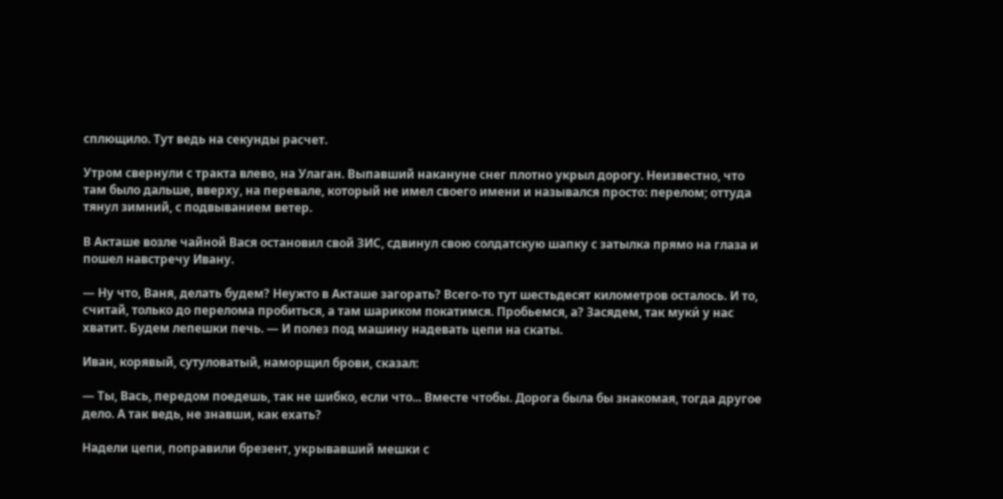сплющило. Тут ведь на секунды расчет.

Утром свернули с тракта влево, на Улаган. Выпавший накануне снег плотно укрыл дорогу. Неизвестно, что там было дальше, вверху, на перевале, который не имел своего имени и назывался просто: перелом; оттуда тянул зимний, с подвыванием ветер.

В Акташе возле чайной Вася остановил свой ЗИС, сдвинул свою солдатскую шапку с затылка прямо на глаза и пошел навстречу Ивану.

— Ну что, Ваня, делать будем? Неужто в Акташе загорать? Всего-то тут шестьдесят километров осталось. И то, считай, только до перелома пробиться, а там шариком покатимся. Пробьемся, а? Засядем, так муки́ у нас хватит. Будем лепешки печь. — И полез под машину надевать цепи на скаты.

Иван, корявый, сутуловатый, наморщил брови, сказал:

— Ты, Вась, передом поедешь, так не шибко, если что... Вместе чтобы. Дорога была бы знакомая, тогда другое дело. А так ведь, не знавши, как ехать?

Надели цепи, поправили брезент, укрывавший мешки с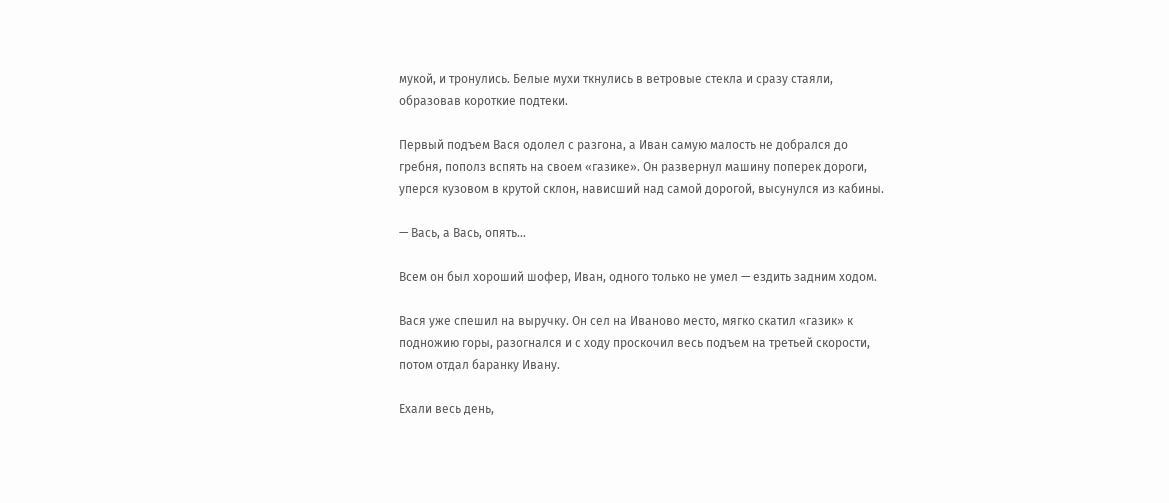мукой, и тронулись. Белые мухи ткнулись в ветровые стекла и сразу стаяли, образовав короткие подтеки.

Первый подъем Вася одолел с разгона, а Иван самую малость не добрался до гребня, пополз вспять на своем «газике». Он развернул машину поперек дороги, уперся кузовом в крутой склон, нависший над самой дорогой, высунулся из кабины.

— Вась, а Вась, опять...

Всем он был хороший шофер, Иван, одного только не умел — ездить задним ходом.

Вася уже спешил на выручку. Он сел на Иваново место, мягко скатил «газик» к подножию горы, разогнался и с ходу проскочил весь подъем на третьей скорости, потом отдал баранку Ивану.

Ехали весь день,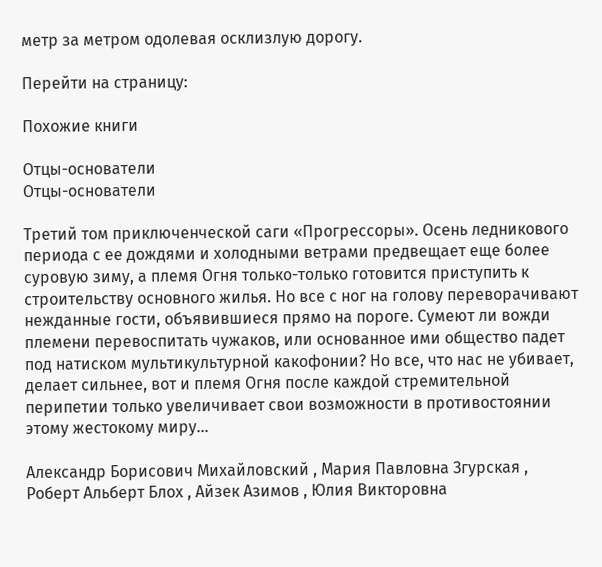метр за метром одолевая осклизлую дорогу.

Перейти на страницу:

Похожие книги

Отцы-основатели
Отцы-основатели

Третий том приключенческой саги «Прогрессоры». Осень ледникового периода с ее дождями и холодными ветрами предвещает еще более суровую зиму, а племя Огня только-только готовится приступить к строительству основного жилья. Но все с ног на голову переворачивают нежданные гости, объявившиеся прямо на пороге. Сумеют ли вожди племени перевоспитать чужаков, или основанное ими общество падет под натиском мультикультурной какофонии? Но все, что нас не убивает, делает сильнее, вот и племя Огня после каждой стремительной перипетии только увеличивает свои возможности в противостоянии этому жестокому миру…

Александр Борисович Михайловский , Мария Павловна Згурская , Роберт Альберт Блох , Айзек Азимов , Юлия Викторовна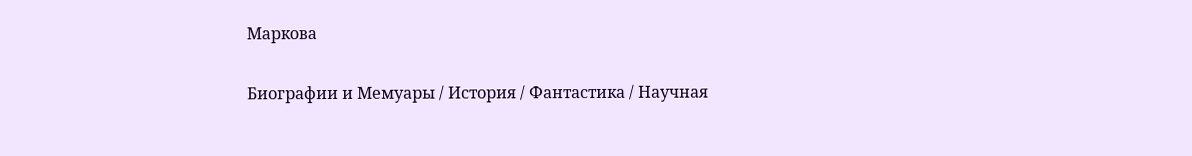Маркова

Биографии и Мемуары / История / Фантастика / Научная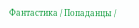Фантастика / Попаданцы /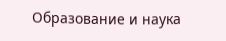Образование и наука